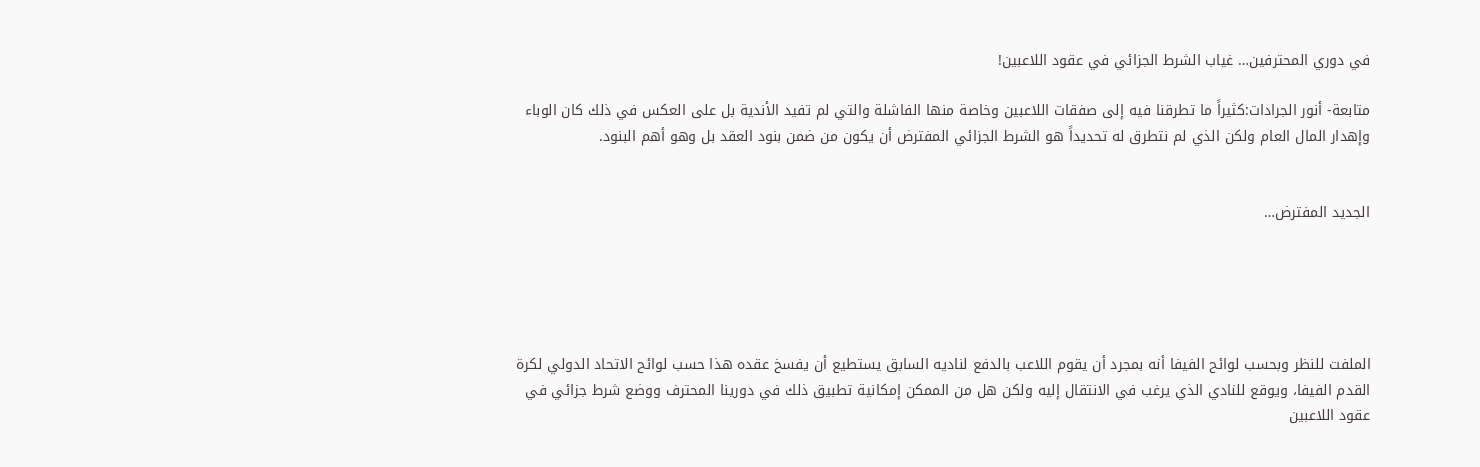في دوري المحترفين… غياب الشرط الجزائي في عقود اللاعبين!

متابعة- أنور الجرادات:كثيراً ما تطرقنا فيه إلى صفقات اللاعبين وخاصة منها الفاشلة والتي لم تفيد الأندية بل على العكس في ذلك كان الوباء وإهدار المال العام ولكن الذي لم نتطرق له تحديداً هو الشرط الجزائي المفترض أن يكون من ضمن بنود العقد بل وهو أهم البنود.


الجديد المفترض…





الملفت للنظر وبحسب لوائح الفيفا أنه بمجرد أن يقوم اللاعب بالدفع لناديه السابق يستطيع أن يفسخ عقده هذا حسب لوائح الاتحاد الدولي لكرة القدم الفيفا، ويوقع للنادي الذي يرغب في الانتقال إليه ولكن هل من الممكن إمكانية تطبيق ذلك في دورينا المحترف ووضع شرط جزائي في عقود اللاعبين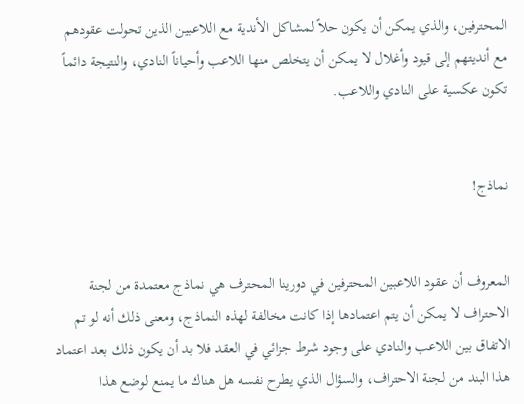المحترفين، والذي يمكن أن يكون حلاً لمشاكل الأندية مع اللاعبين الذين تحولت عقودهم مع أنديتهم إلى قيود وأغلال لا يمكن أن يتخلص منها اللاعب وأحياناً النادي، والنتيجة دائماً تكون عكسية على النادي واللاعب.


نماذج!


المعروف أن عقود اللاعبين المحترفين في دورينا المحترف هي نماذج معتمدة من لجنة الاحتراف لا يمكن أن يتم اعتمادها إذا كانت مخالفة لهذه النماذج، ومعنى ذلك أنه لو تم الاتفاق بين اللاعب والنادي على وجود شرط جزائي في العقد فلا بد أن يكون ذلك بعد اعتماد هذا البند من لجنة الاحتراف، والسؤال الذي يطرح نفسه هل هناك ما يمنع لوضع هذا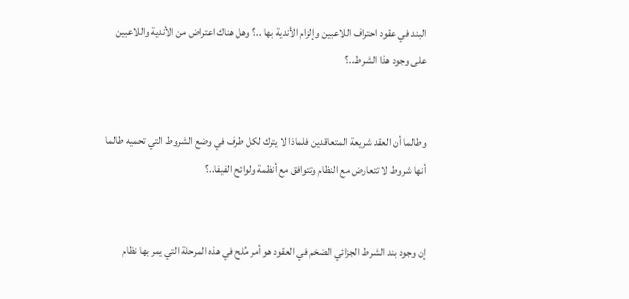البند في عقود احتراف اللاعبين وإلزام الأندية بها ..؟ وهل هناك اعتراض من الأندية واللاعبين على وجود هذا الشرط..؟


وطالما أن العقد شريعة المتعاقدين فلماذا لا يترك لكل طرف في وضع الشروط التي تحميه طالما أنها شروط لا تتعارض مع النظام وتتوافق مع أنظمة ولوائح الفيفا..؟


إن وجود بند الشرط الجزائي الضخم في العقود هو أمر مُلح في هذه المرحلة التي يمر بها نظام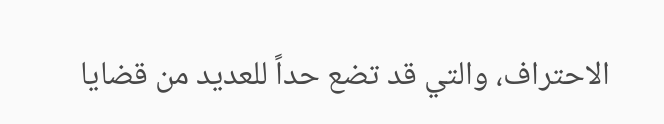الاحتراف، والتي قد تضع حداً للعديد من قضايا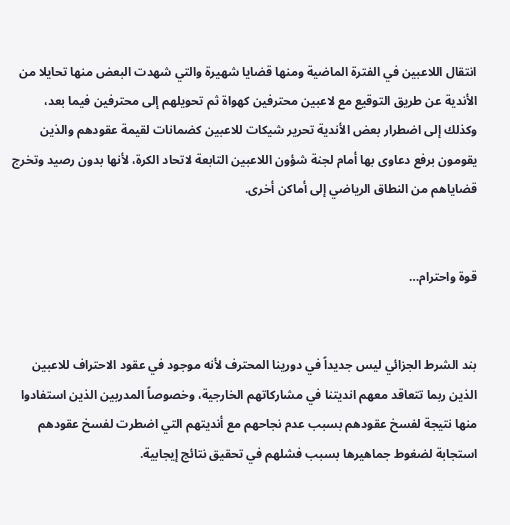انتقال اللاعبين في الفترة الماضية ومنها قضايا شهيرة والتي شهدت البعض منها تحايلا من الأندية عن طريق التوقيع مع لاعبين محترفين كهواة ثم تحويلهم إلى محترفين فيما بعد، وكذلك إلى اضطرار بعض الأندية تحرير شيكات للاعبين كضمانات لقيمة عقودهم والذين يقومون برفع دعاوى بها أمام لجنة شؤون اللاعبين التابعة لاتحاد الكرة، لأنها بدون رصيد وتخرج قضاياهم من النطاق الرياضي إلى أماكن أخرى.


قوة واحترام…


بند الشرط الجزائي ليس جديداً في دورينا المحترف لأنه موجود في عقود الاحتراف للاعبين الذين ربما تتعاقد معهم انديتنا في مشاركاتهم الخارجية، وخصوصاً المدربين الذين استفادوا منها نتيجة لفسخ عقودهم بسبب عدم نجاحهم مع أنديتهم التي اضطرت لفسخ عقودهم استجابة لضغوط جماهيرها بسبب فشلهم في تحقيق نتائج إيجابية.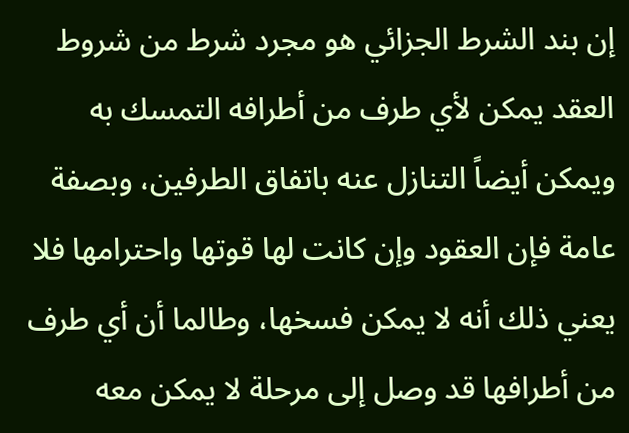إن بند الشرط الجزائي هو مجرد شرط من شروط العقد يمكن لأي طرف من أطرافه التمسك به ويمكن أيضاً التنازل عنه باتفاق الطرفين، وبصفة عامة فإن العقود وإن كانت لها قوتها واحترامها فلا يعني ذلك أنه لا يمكن فسخها، وطالما أن أي طرف من أطرافها قد وصل إلى مرحلة لا يمكن معه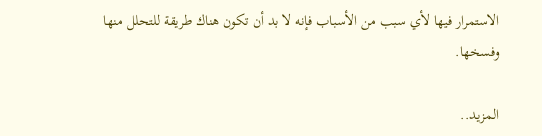الاستمرار فيها لأي سبب من الأسباب فإنه لا بد أن تكون هناك طريقة للتحلل منها وفسخها.

المزيد..